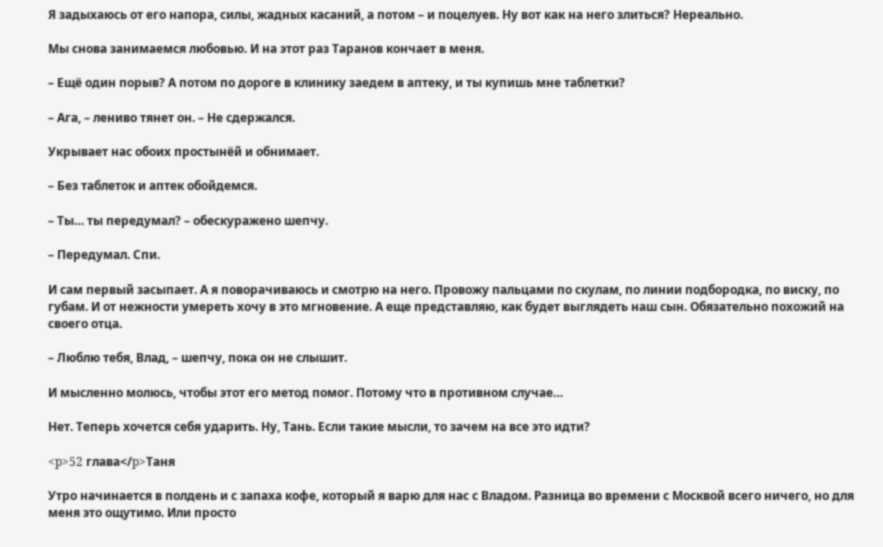Я задыхаюсь от его напора, силы, жадных касаний, а потом – и поцелуев. Ну вот как на него злиться? Нереально.

Мы снова занимаемся любовью. И на этот раз Таранов кончает в меня.

– Ещё один порыв? А потом по дороге в клинику заедем в аптеку, и ты купишь мне таблетки?

– Ага, – лениво тянет он. – Не сдержался.

Укрывает нас обоих простынёй и обнимает.

– Без таблеток и аптек обойдемся.

– Ты… ты передумал? – обескуражено шепчу.

– Передумал. Спи.

И сам первый засыпает. А я поворачиваюсь и смотрю на него. Провожу пальцами по скулам, по линии подбородка, по виску, по губам. И от нежности умереть хочу в это мгновение. А еще представляю, как будет выглядеть наш сын. Обязательно похожий на своего отца.

– Люблю тебя, Влад, – шепчу, пока он не слышит.

И мысленно молюсь, чтобы этот его метод помог. Потому что в противном случае…

Нет. Теперь хочется себя ударить. Ну, Тань. Если такие мысли, то зачем на все это идти?

<p>52 глава</p>Таня

Утро начинается в полдень и с запаха кофе, который я варю для нас с Владом. Разница во времени с Москвой всего ничего, но для меня это ощутимо. Или просто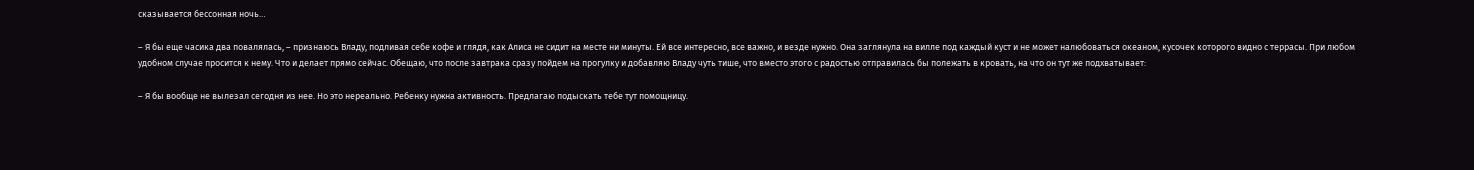сказывается бессонная ночь…

– Я бы еще часика два повалялась, – признаюсь Владу, подливая себе кофе и глядя, как Алиса не сидит на месте ни минуты. Ей все интересно, все важно, и везде нужно. Она заглянула на вилле под каждый куст и не может налюбоваться океаном, кусочек которого видно с террасы. При любом удобном случае просится к нему. Что и делает прямо сейчас. Обещаю, что после завтрака сразу пойдем на прогулку и добавляю Владу чуть тише, что вместо этого с радостью отправилась бы полежать в кровать, на что он тут же подхватывает:

– Я бы вообще не вылезал сегодня из нее. Но это нереально. Ребенку нужна активность. Предлагаю подыскать тебе тут помощницу.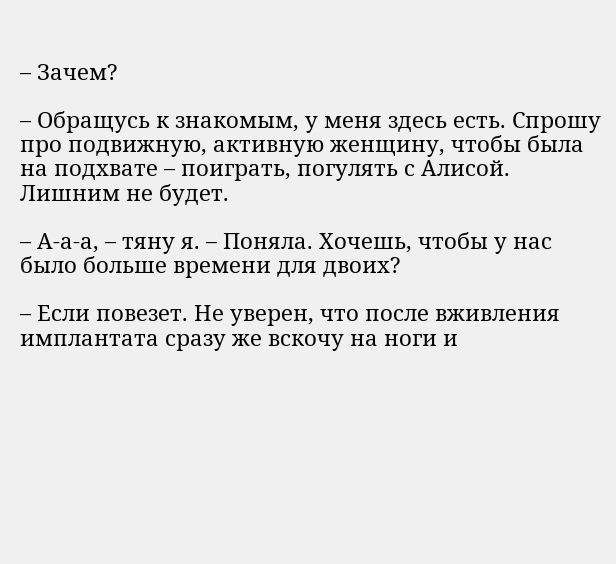– Зачем?

– Обращусь к знакомым, у меня здесь есть. Спрошу про подвижную, активную женщину, чтобы была на подхвате – поиграть, погулять с Алисой. Лишним не будет.

– А-а-а, – тяну я. – Поняла. Хочешь, чтобы у нас было больше времени для двоих?

– Если повезет. Не уверен, что после вживления имплантата сразу же вскочу на ноги и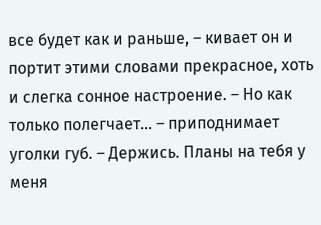все будет как и раньше, – кивает он и портит этими словами прекрасное, хоть и слегка сонное настроение. – Но как только полегчает… – приподнимает уголки губ. – Держись. Планы на тебя у меня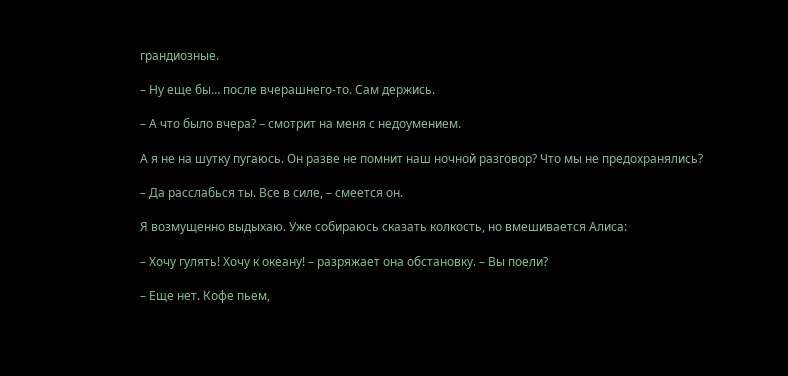грандиозные.

– Ну еще бы… после вчерашнего-то. Сам держись.

– А что было вчера? – смотрит на меня с недоумением.

А я не на шутку пугаюсь. Он разве не помнит наш ночной разговор? Что мы не предохранялись?

– Да расслабься ты. Все в силе, – смеется он.

Я возмущенно выдыхаю. Уже собираюсь сказать колкость, но вмешивается Алиса:

– Хочу гулять! Хочу к океану! – разряжает она обстановку. – Вы поели?

– Еще нет. Кофе пьем,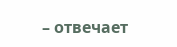– отвечает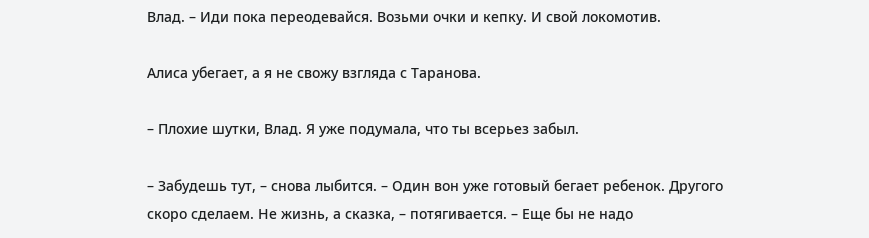Влад. – Иди пока переодевайся. Возьми очки и кепку. И свой локомотив.

Алиса убегает, а я не свожу взгляда с Таранова.

– Плохие шутки, Влад. Я уже подумала, что ты всерьез забыл.

– Забудешь тут, – снова лыбится. – Один вон уже готовый бегает ребенок. Другого скоро сделаем. Не жизнь, а сказка, – потягивается. – Еще бы не надо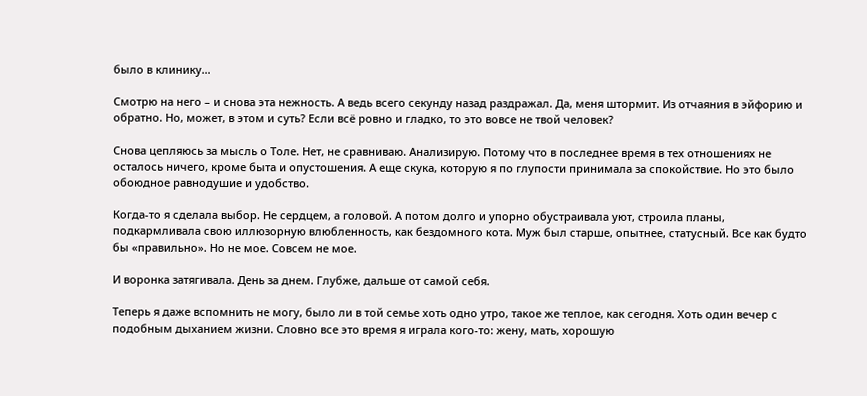было в клинику…

Смотрю на него – и снова эта нежность. А ведь всего секунду назад раздражал. Да, меня штормит. Из отчаяния в эйфорию и обратно. Но, может, в этом и суть? Если всё ровно и гладко, то это вовсе не твой человек?

Снова цепляюсь за мысль о Толе. Нет, не сравниваю. Анализирую. Потому что в последнее время в тех отношениях не осталось ничего, кроме быта и опустошения. А еще скука, которую я по глупости принимала за спокойствие. Но это было обоюдное равнодушие и удобство.

Когда-то я сделала выбор. Не сердцем, а головой. А потом долго и упорно обустраивала уют, строила планы, подкармливала свою иллюзорную влюбленность, как бездомного кота. Муж был старше, опытнее, статусный. Все как будто бы «правильно». Но не мое. Совсем не мое.

И воронка затягивала. День за днем. Глубже, дальше от самой себя.

Теперь я даже вспомнить не могу, было ли в той семье хоть одно утро, такое же теплое, как сегодня. Хоть один вечер с подобным дыханием жизни. Словно все это время я играла кого-то: жену, мать, хорошую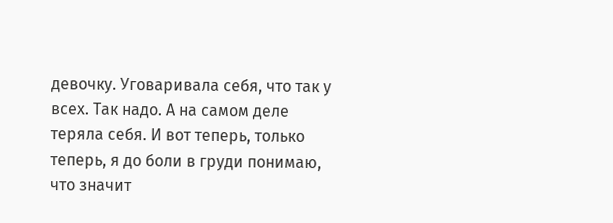девочку. Уговаривала себя, что так у всех. Так надо. А на самом деле теряла себя. И вот теперь, только теперь, я до боли в груди понимаю, что значит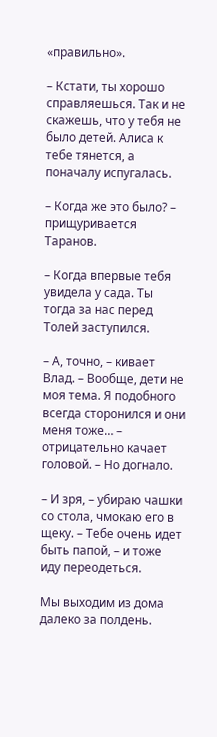«правильно».

– Кстати, ты хорошо справляешься. Так и не скажешь, что у тебя не было детей. Алиса к тебе тянется, а поначалу испугалась.

– Когда же это было? – прищуривается Таранов.

– Когда впервые тебя увидела у сада. Ты тогда за нас перед Толей заступился.

– А, точно, – кивает Влад. – Вообще, дети не моя тема. Я подобного всегда сторонился и они меня тоже… – отрицательно качает головой. – Но догнало.

– И зря, – убираю чашки со стола, чмокаю его в щеку. – Тебе очень идет быть папой, – и тоже иду переодеться.

Мы выходим из дома далеко за полдень.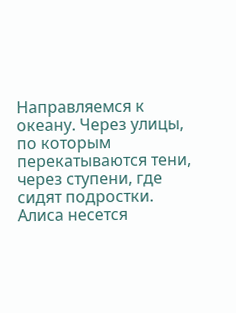Направляемся к океану. Через улицы, по которым перекатываются тени, через ступени, где сидят подростки. Алиса несется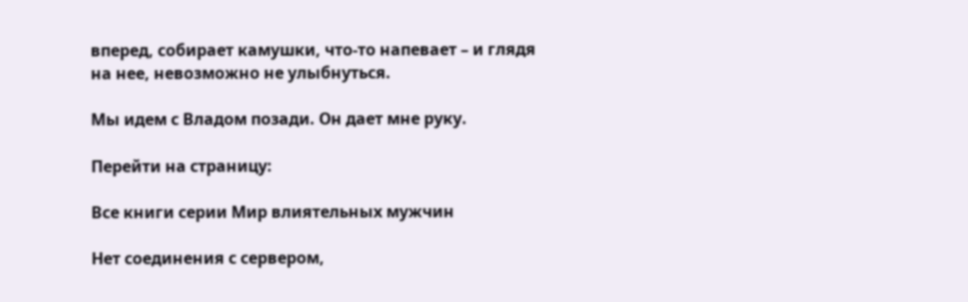вперед, собирает камушки, что-то напевает – и глядя на нее, невозможно не улыбнуться.

Мы идем с Владом позади. Он дает мне руку.

Перейти на страницу:

Все книги серии Мир влиятельных мужчин

Нет соединения с сервером,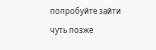попробуйте зайти чуть позже